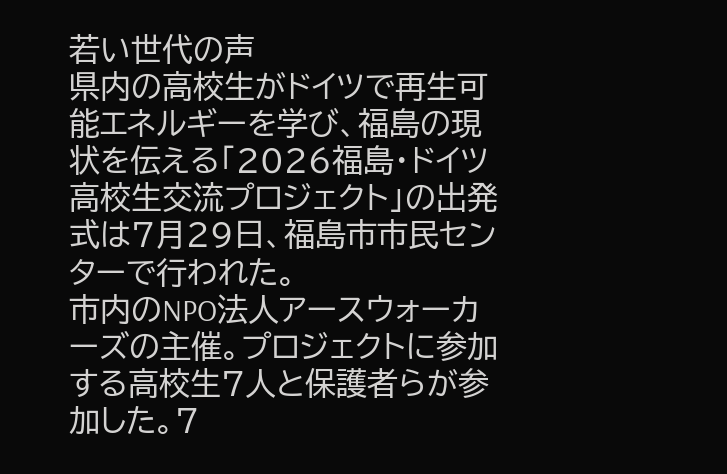若い世代の声
県内の高校生がドイツで再生可能エネルギーを学び、福島の現状を伝える「2026福島・ドイツ高校生交流プロジェクト」の出発式は7月29日、福島市市民センターで行われた。
市内のNPO法人アースウォーカーズの主催。プロジェクトに参加する高校生7人と保護者らが参加した。7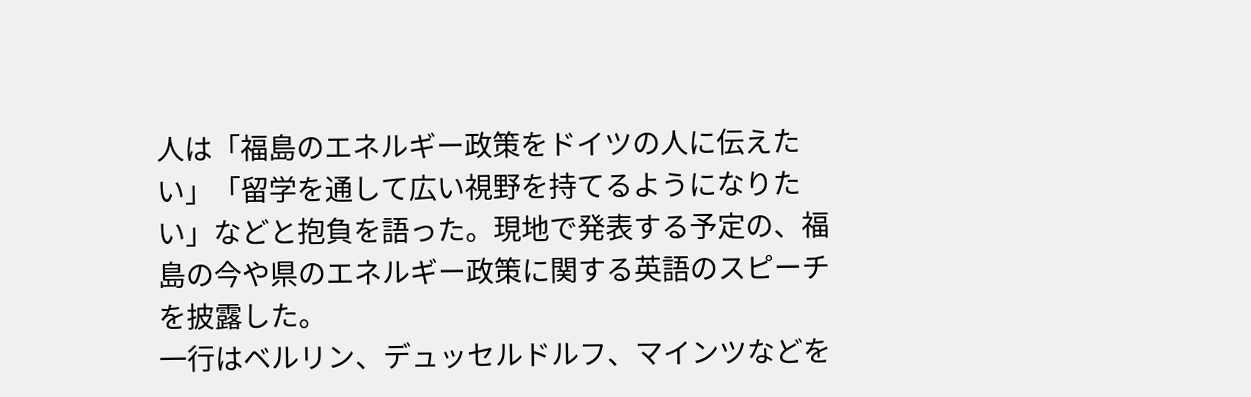人は「福島のエネルギー政策をドイツの人に伝えたい」「留学を通して広い視野を持てるようになりたい」などと抱負を語った。現地で発表する予定の、福島の今や県のエネルギー政策に関する英語のスピーチを披露した。
一行はベルリン、デュッセルドルフ、マインツなどを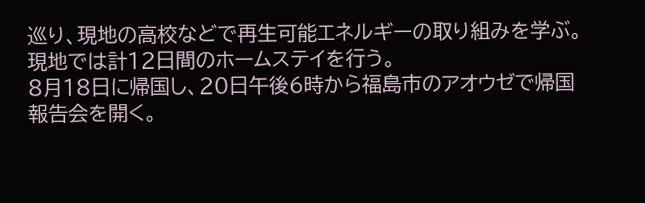巡り、現地の高校などで再生可能エネルギーの取り組みを学ぶ。現地では計12日間のホームステイを行う。
8月18日に帰国し、20日午後6時から福島市のアオウゼで帰国報告会を開く。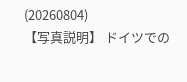(20260804)
【写真説明】 ドイツでの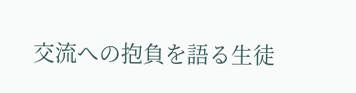交流への抱負を語る生徒